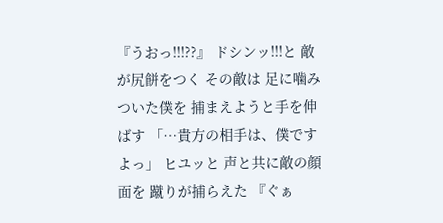『うおっ!!!??』 ドシンッ!!!と 敵が尻餅をつく その敵は 足に噛みついた僕を 捕まえようと手を伸ばす 「…貴方の相手は、僕ですよっ」 ヒユッと 声と共に敵の顔面を 蹴りが捕らえた 『ぐぁ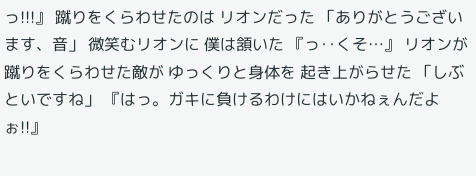っ!!!』 蹴りをくらわせたのは リオンだった 「ありがとうございます、音」 微笑むリオンに 僕は頷いた 『っ‥くそ…』 リオンが 蹴りをくらわせた敵が ゆっくりと身体を 起き上がらせた 「しぶといですね」 『はっ。ガキに負けるわけにはいかねぇんだよぉ!!』